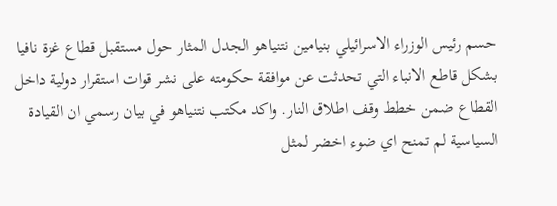حسم رئيس الوزراء الاسرائيلي بنيامين نتنياهو الجدل المثار حول مستقبل قطاع غزة نافيا بشكل قاطع الانباء التي تحدثت عن موافقة حكومته على نشر قوات استقرار دولية داخل القطاع ضمن خطط وقف اطلاق النار. واكد مكتب نتنياهو في بيان رسمي ان القيادة السياسية لم تمنح اي ضوء اخضر لمثل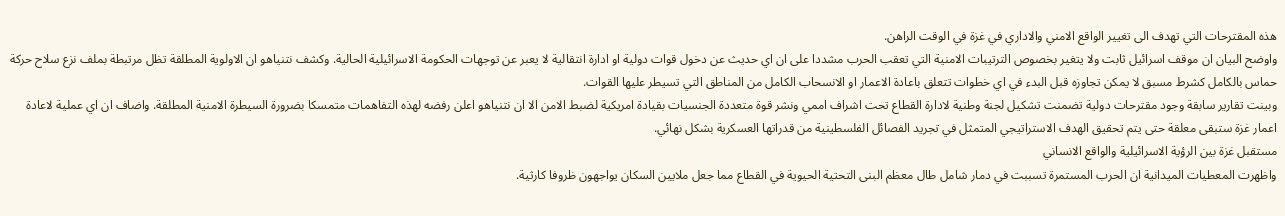هذه المقترحات التي تهدف الى تغيير الواقع الامني والاداري في غزة في الوقت الراهن.
واوضح البيان ان موقف اسرائيل ثابت ولا يتغير بخصوص الترتيبات الامنية التي تعقب الحرب مشددا على ان اي حديث عن دخول قوات دولية او ادارة انتقالية لا يعبر عن توجهات الحكومة الاسرائيلية الحالية. وكشف نتنياهو ان الاولوية المطلقة تظل مرتبطة بملف نزع سلاح حركة حماس بالكامل كشرط مسبق لا يمكن تجاوزه قبل البدء في اي خطوات تتعلق باعادة الاعمار او الانسحاب الكامل من المناطق التي تسيطر عليها القوات.
وبينت تقارير سابقة وجود مقترحات دولية تضمنت تشكيل لجنة وطنية لادارة القطاع تحت اشراف اممي ونشر قوة متعددة الجنسيات بقيادة امريكية لضبط الامن الا ان نتنياهو اعلن رفضه لهذه التفاهمات متمسكا بضرورة السيطرة الامنية المطلقة. واضاف ان اي عملية لاعادة اعمار غزة ستبقى معلقة حتى يتم تحقيق الهدف الاستراتيجي المتمثل في تجريد الفصائل الفلسطينية من قدراتها العسكرية بشكل نهائي.
مستقبل غزة بين الرؤية الاسرائيلية والواقع الانساني
واظهرت المعطيات الميدانية ان الحرب المستمرة تسببت في دمار شامل طال معظم البنى التحتية الحيوية في القطاع مما جعل ملايين السكان يواجهون ظروفا كارثية.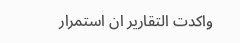واكدت التقارير ان استمرار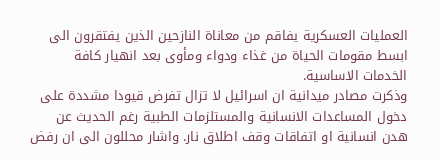العمليات العسكرية يفاقم من معاناة النازحين الذين يفتقرون الى ابسط مقومات الحياة من غذاء ودواء ومأوى بعد انهيار كافة الخدمات الاساسية.
وذكرت مصادر ميدانية ان اسرائيل لا تزال تفرض قيودا مشددة على دخول المساعدات الانسانية والمستلزمات الطبية رغم الحديث عن هدن انسانية او اتفاقات وقف اطلاق نار. واشار محللون الى ان رفض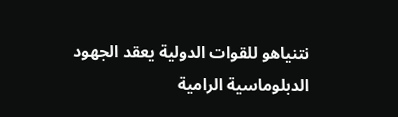نتنياهو للقوات الدولية يعقد الجهود الدبلوماسية الرامية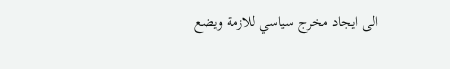الى ايجاد مخرج سياسي للازمة ويضع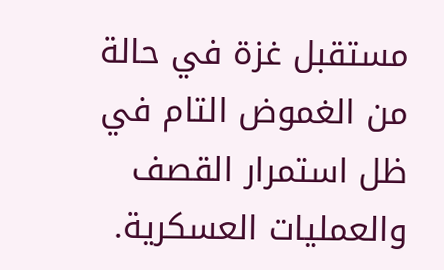مستقبل غزة في حالة من الغموض التام في ظل استمرار القصف والعمليات العسكرية.